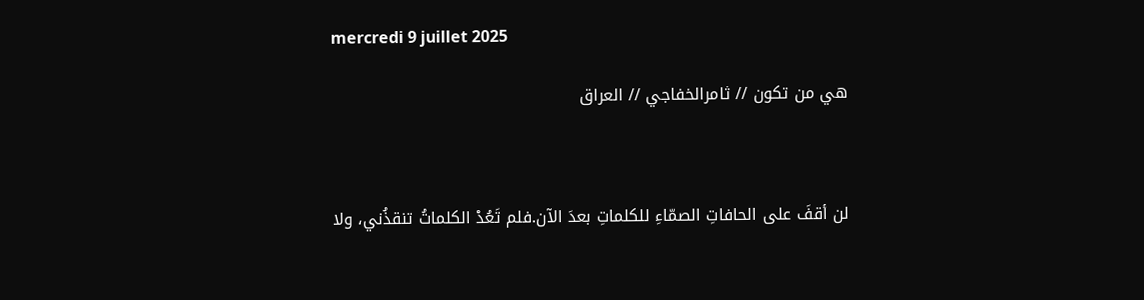mercredi 9 juillet 2025

هي من تكون // ثامرالخفاجي // العراق



لن أقفَ على الحافاتِ الصمّاءِ للكلماتِ بعدَ الآن.فلم تَعُدْ الكلماتُ تنقذُني، ولا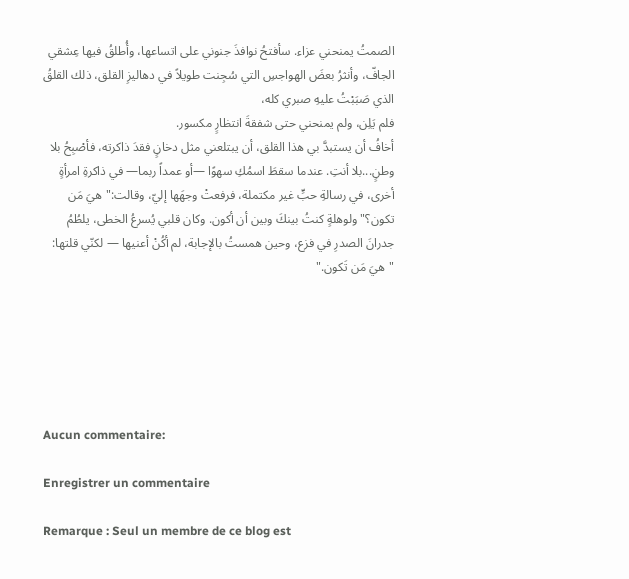الصمتُ يمنحني عزاء. سأفتحُ نوافذَ جنوني على اتساعها، وأُطلقُ فيها عِشقي الجافّ، وأنثرُ بعضَ الهواجسِ التي سُجِنت طويلاً في دهاليزِ القلق، ذلك القلقُ الذي صَبَبْتُ عليهِ صبري كله،
فلم يَلِن، ولم يمنحني حتى شفقةَ انتظارٍ مكسور.
أخافُ أن يستبدَّ بي هذا القلق، أن يبتلعني مثل دخانٍ فقدَ ذاكرته، فأصْبِحُ بلا وطنٍ...بلا أنتِ. عندما سقطَ اسمُكِ سهوًا —أو عمداً ربما— في ذاكرةِ امرأةٍ أخرى، في رسالةِ حبٍّ غير مكتملة، فرفعتْ وجهَها إليّ، وقالت:"هيَ مَن تكون؟" ولوهلةٍ كنتُ بينكَ وبين أن أكون. وكان قلبي يُسرعُ الخطى، يلطُمُ جدرانَ الصدرِ في فزع، وحين همستُ بالإجابة، لم أكُنْ أعنيها — لكنّي قلتها: "هيَ مَن تَكون."






Aucun commentaire:

Enregistrer un commentaire

Remarque : Seul un membre de ce blog est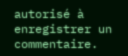autorisé à enregistrer un commentaire.